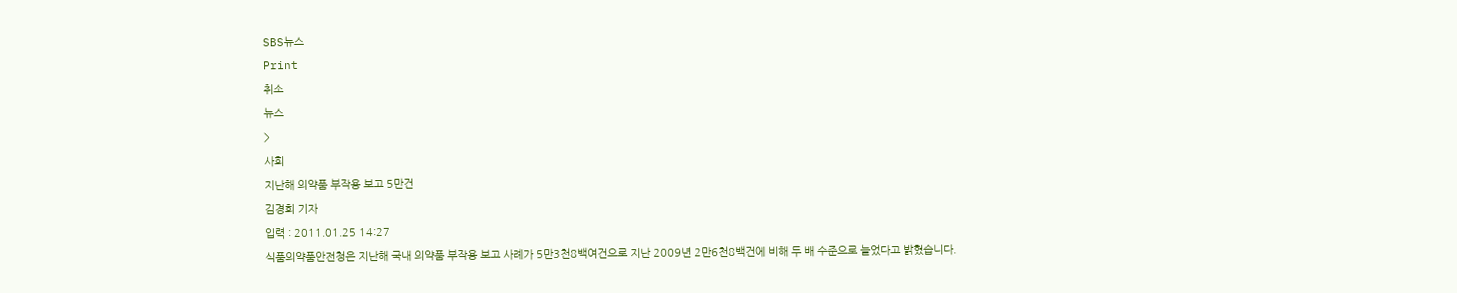SBS뉴스
Print
취소
뉴스
>
사회
지난해 의약품 부작용 보고 5만건
김경희 기자
입력 : 2011.01.25 14:27
식품의약품안전청은 지난해 국내 의약품 부작용 보고 사례가 5만3천8백여건으로 지난 2009년 2만6천8백건에 비해 두 배 수준으로 늘었다고 밝혔습니다.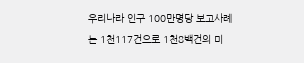우리나라 인구 100만명당 보고사례는 1천117건으로 1천8백건의 미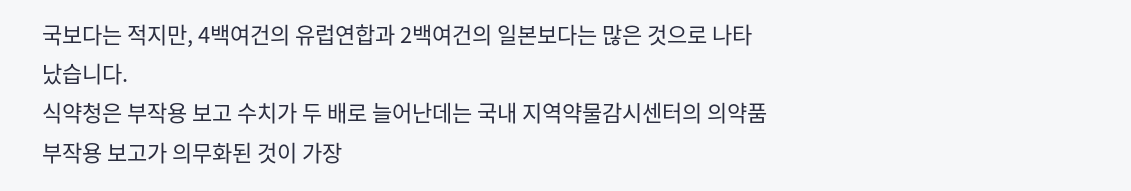국보다는 적지만, 4백여건의 유럽연합과 2백여건의 일본보다는 많은 것으로 나타났습니다.
식약청은 부작용 보고 수치가 두 배로 늘어난데는 국내 지역약물감시센터의 의약품 부작용 보고가 의무화된 것이 가장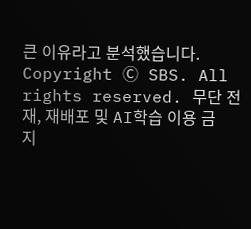큰 이유라고 분석했습니다.
Copyright Ⓒ SBS. All rights reserved. 무단 전재, 재배포 및 AI학습 이용 금지